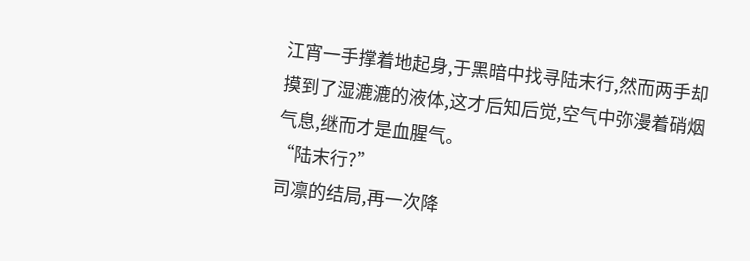江宵一手撑着地起身,于黑暗中找寻陆末行,然而两手却摸到了湿漉漉的液体,这才后知后觉,空气中弥漫着硝烟气息,继而才是血腥气。
“陆末行?”
司凛的结局,再一次降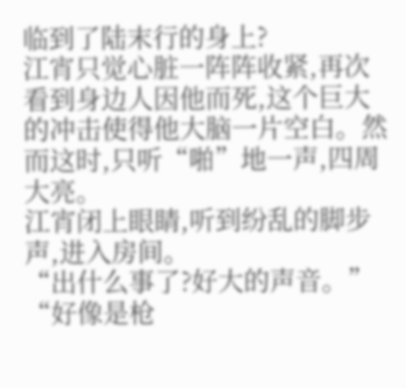临到了陆末行的身上?
江宵只觉心脏一阵阵收紧,再次看到身边人因他而死,这个巨大的冲击使得他大脑一片空白。然而这时,只听“啪”地一声,四周大亮。
江宵闭上眼睛,听到纷乱的脚步声,进入房间。
“出什么事了?好大的声音。”
“好像是枪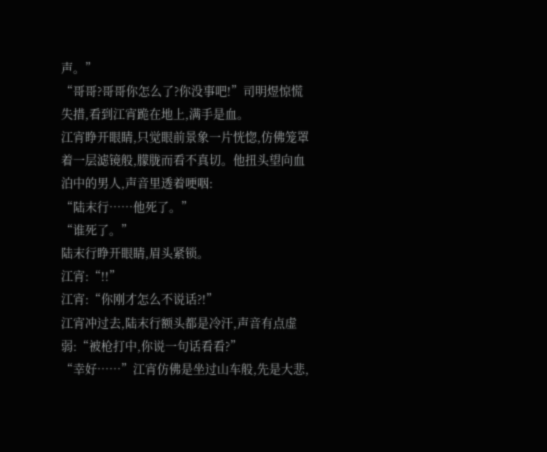声。”
“哥哥?哥哥你怎么了?你没事吧!”司明煜惊慌失措,看到江宵跪在地上,满手是血。
江宵睁开眼睛,只觉眼前景象一片恍惚,仿佛笼罩着一层滤镜般,朦胧而看不真切。他扭头望向血泊中的男人,声音里透着哽咽:
“陆末行……他死了。”
“谁死了。”
陆末行睁开眼睛,眉头紧锁。
江宵:“!!”
江宵:“你刚才怎么不说话?!”
江宵冲过去,陆末行额头都是冷汗,声音有点虚弱:“被枪打中,你说一句话看看?”
“幸好……”江宵仿佛是坐过山车般,先是大悲,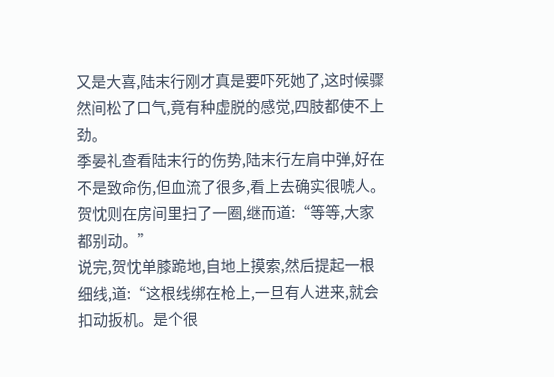又是大喜,陆末行刚才真是要吓死她了,这时候骤然间松了口气,竟有种虚脱的感觉,四肢都使不上劲。
季晏礼查看陆末行的伤势,陆末行左肩中弹,好在不是致命伤,但血流了很多,看上去确实很唬人。
贺忱则在房间里扫了一圈,继而道:“等等,大家都别动。”
说完,贺忱单膝跪地,自地上摸索,然后提起一根细线,道:“这根线绑在枪上,一旦有人进来,就会扣动扳机。是个很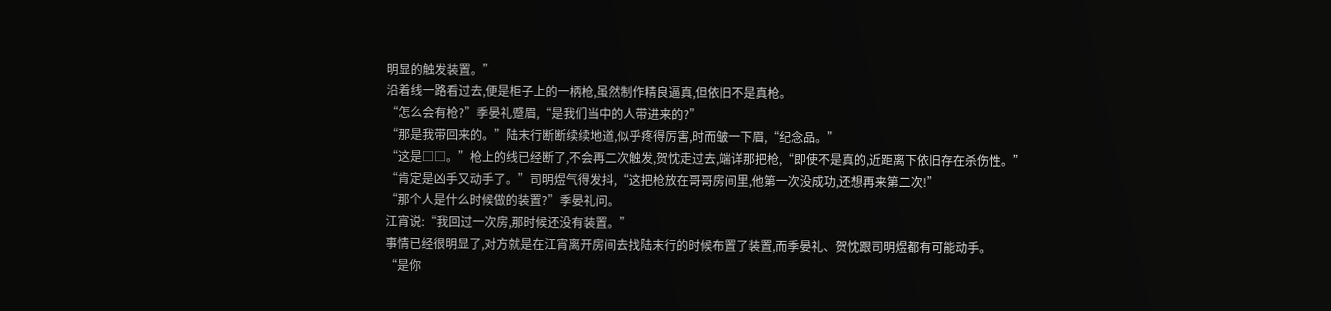明显的触发装置。”
沿着线一路看过去,便是柜子上的一柄枪,虽然制作精良逼真,但依旧不是真枪。
“怎么会有枪?”季晏礼蹙眉,“是我们当中的人带进来的?”
“那是我带回来的。”陆末行断断续续地道,似乎疼得厉害,时而皱一下眉,“纪念品。”
“这是□□。”枪上的线已经断了,不会再二次触发,贺忱走过去,端详那把枪,“即使不是真的,近距离下依旧存在杀伤性。”
“肯定是凶手又动手了。”司明煜气得发抖,“这把枪放在哥哥房间里,他第一次没成功,还想再来第二次!”
“那个人是什么时候做的装置?”季晏礼问。
江宵说:“我回过一次房,那时候还没有装置。”
事情已经很明显了,对方就是在江宵离开房间去找陆末行的时候布置了装置,而季晏礼、贺忱跟司明煜都有可能动手。
“是你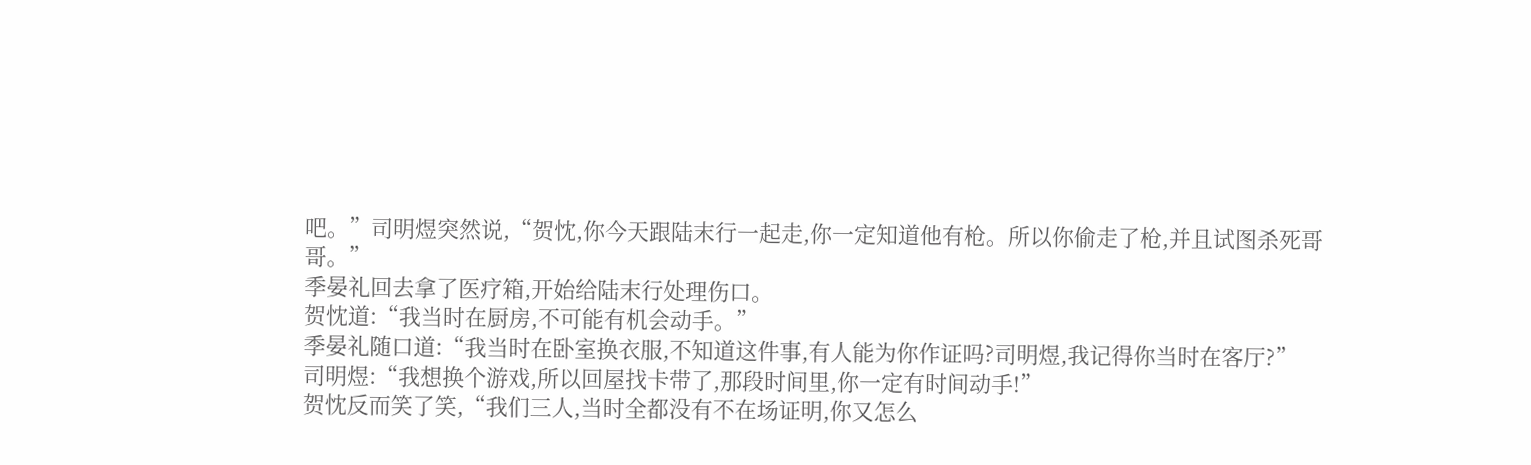吧。”司明煜突然说,“贺忱,你今天跟陆末行一起走,你一定知道他有枪。所以你偷走了枪,并且试图杀死哥哥。”
季晏礼回去拿了医疗箱,开始给陆末行处理伤口。
贺忱道:“我当时在厨房,不可能有机会动手。”
季晏礼随口道:“我当时在卧室换衣服,不知道这件事,有人能为你作证吗?司明煜,我记得你当时在客厅?”
司明煜:“我想换个游戏,所以回屋找卡带了,那段时间里,你一定有时间动手!”
贺忱反而笑了笑,“我们三人,当时全都没有不在场证明,你又怎么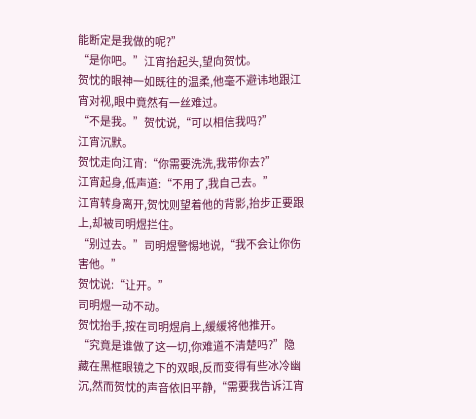能断定是我做的呢?”
“是你吧。”江宵抬起头,望向贺忱。
贺忱的眼神一如既往的温柔,他毫不避讳地跟江宵对视,眼中竟然有一丝难过。
“不是我。”贺忱说,“可以相信我吗?”
江宵沉默。
贺忱走向江宵:“你需要洗洗,我带你去?”
江宵起身,低声道:“不用了,我自己去。”
江宵转身离开,贺忱则望着他的背影,抬步正要跟上,却被司明煜拦住。
“别过去。”司明煜警惕地说,“我不会让你伤害他。”
贺忱说:“让开。”
司明煜一动不动。
贺忱抬手,按在司明煜肩上,缓缓将他推开。
“究竟是谁做了这一切,你难道不清楚吗?”隐藏在黑框眼镜之下的双眼,反而变得有些冰冷幽沉,然而贺忱的声音依旧平静,“需要我告诉江宵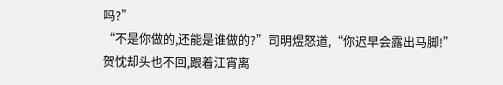吗?”
“不是你做的,还能是谁做的?”司明煜怒道,“你迟早会露出马脚!”
贺忱却头也不回,跟着江宵离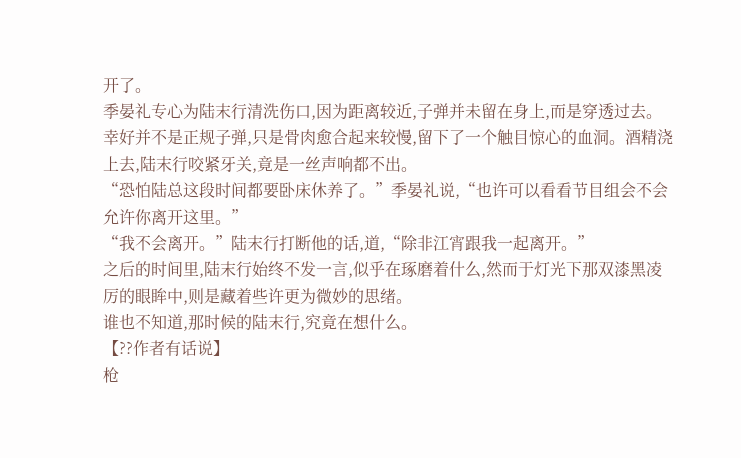开了。
季晏礼专心为陆末行清洗伤口,因为距离较近,子弹并未留在身上,而是穿透过去。幸好并不是正规子弹,只是骨肉愈合起来较慢,留下了一个触目惊心的血洞。酒精浇上去,陆末行咬紧牙关,竟是一丝声响都不出。
“恐怕陆总这段时间都要卧床休养了。”季晏礼说,“也许可以看看节目组会不会允许你离开这里。”
“我不会离开。”陆末行打断他的话,道,“除非江宵跟我一起离开。”
之后的时间里,陆末行始终不发一言,似乎在琢磨着什么,然而于灯光下那双漆黑凌厉的眼眸中,则是藏着些许更为微妙的思绪。
谁也不知道,那时候的陆末行,究竟在想什么。
【??作者有话说】
枪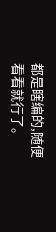都是瞎编的,随便看看就行了。